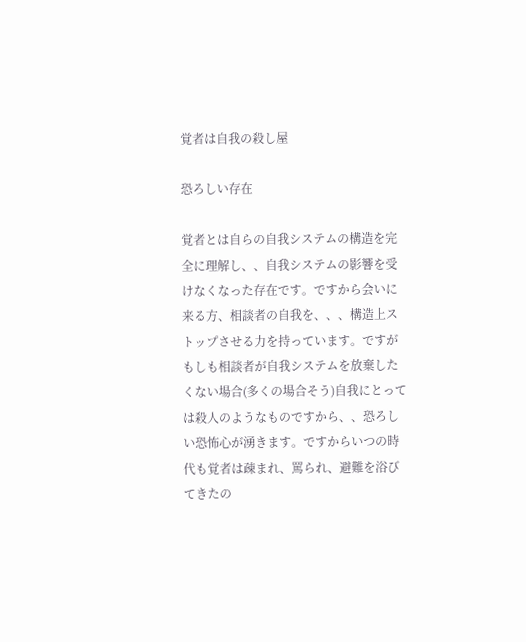覚者は自我の殺し屋

恐ろしい存在

覚者とは自らの自我システムの構造を完全に理解し、、自我システムの影響を受けなくなった存在です。ですから会いに来る方、相談者の自我を、、、構造上ストップさせる力を持っています。ですがもしも相談者が自我システムを放棄したくない場合(多くの場合そう)自我にとっては殺人のようなものですから、、恐ろしい恐怖心が湧きます。ですからいつの時代も覚者は疎まれ、罵られ、避難を浴びてきたの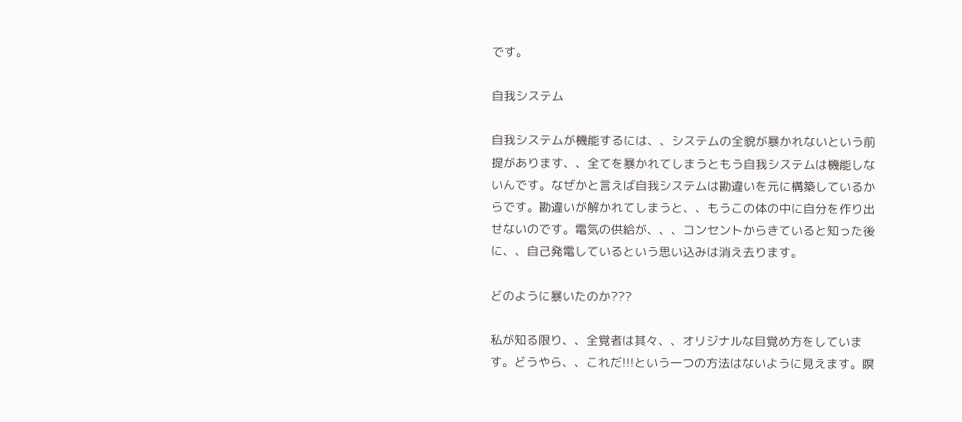です。

自我システム

自我システムが機能するには、、システムの全貌が暴かれないという前提があります、、全てを暴かれてしまうともう自我システムは機能しないんです。なぜかと言えば自我システムは勘違いを元に構築しているからです。勘違いが解かれてしまうと、、もうこの体の中に自分を作り出せないのです。電気の供給が、、、コンセントからきていると知った後に、、自己発電しているという思い込みは消え去ります。

どのように暴いたのか???

私が知る限り、、全覚者は其々、、オリジナルな目覚め方をしています。どうやら、、これだ!!!という一つの方法はないように見えます。瞑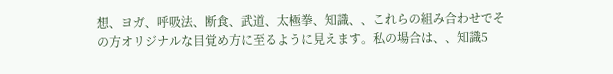想、ヨガ、呼吸法、断食、武道、太極拳、知識、、これらの組み合わせでその方オリジナルな目覚め方に至るように見えます。私の場合は、、知識5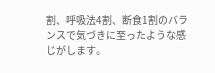割、呼吸法4割、断食1割のバランスで気づきに至ったような感じがします。